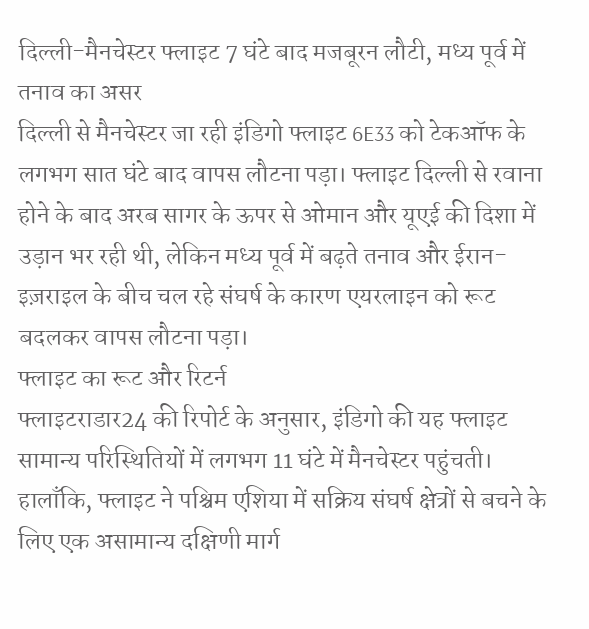दिल्ली-मैनचेस्टर फ्लाइट 7 घंटे बाद मजबूरन लौटी, मध्य पूर्व में तनाव का असर
दिल्ली से मैनचेस्टर जा रही इंडिगो फ्लाइट 6E33 को टेकऑफ के लगभग सात घंटे बाद वापस लौटना पड़ा। फ्लाइट दिल्ली से रवाना होने के बाद अरब सागर के ऊपर से ओमान और यूएई की दिशा में उड़ान भर रही थी, लेकिन मध्य पूर्व में बढ़ते तनाव और ईरान-इज़राइल के बीच चल रहे संघर्ष के कारण एयरलाइन को रूट बदलकर वापस लौटना पड़ा।
फ्लाइट का रूट और रिटर्न
फ्लाइटराडार24 की रिपोर्ट के अनुसार, इंडिगो की यह फ्लाइट सामान्य परिस्थितियों में लगभग 11 घंटे में मैनचेस्टर पहुंचती। हालाँकि, फ्लाइट ने पश्चिम एशिया में सक्रिय संघर्ष क्षेत्रों से बचने के लिए एक असामान्य दक्षिणी मार्ग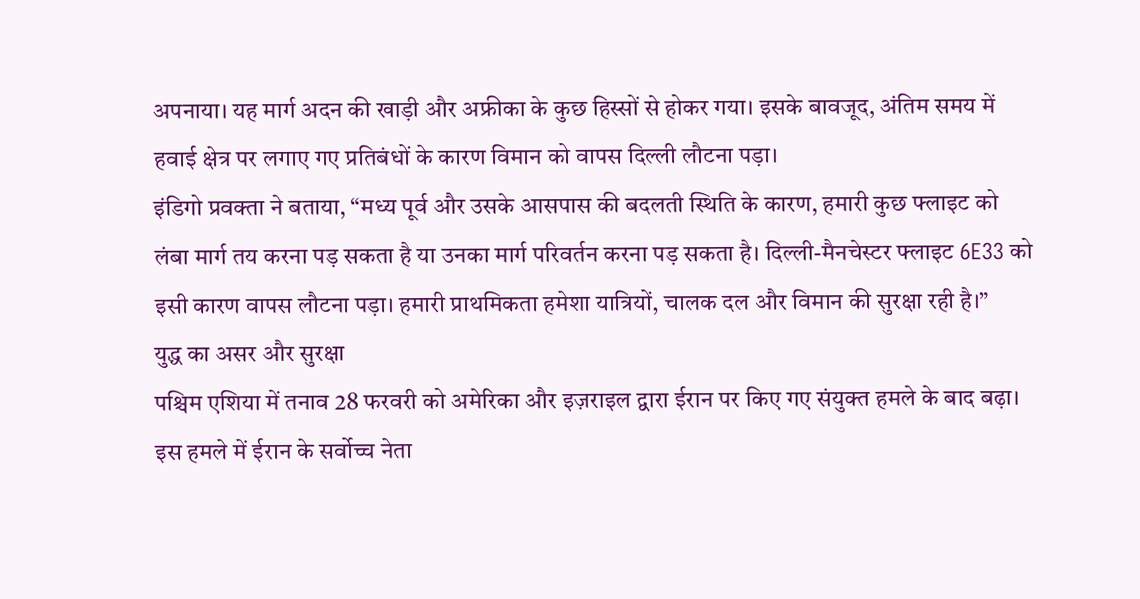अपनाया। यह मार्ग अदन की खाड़ी और अफ्रीका के कुछ हिस्सों से होकर गया। इसके बावजूद, अंतिम समय में हवाई क्षेत्र पर लगाए गए प्रतिबंधों के कारण विमान को वापस दिल्ली लौटना पड़ा।
इंडिगो प्रवक्ता ने बताया, “मध्य पूर्व और उसके आसपास की बदलती स्थिति के कारण, हमारी कुछ फ्लाइट को लंबा मार्ग तय करना पड़ सकता है या उनका मार्ग परिवर्तन करना पड़ सकता है। दिल्ली-मैनचेस्टर फ्लाइट 6E33 को इसी कारण वापस लौटना पड़ा। हमारी प्राथमिकता हमेशा यात्रियों, चालक दल और विमान की सुरक्षा रही है।”
युद्ध का असर और सुरक्षा
पश्चिम एशिया में तनाव 28 फरवरी को अमेरिका और इज़राइल द्वारा ईरान पर किए गए संयुक्त हमले के बाद बढ़ा। इस हमले में ईरान के सर्वोच्च नेता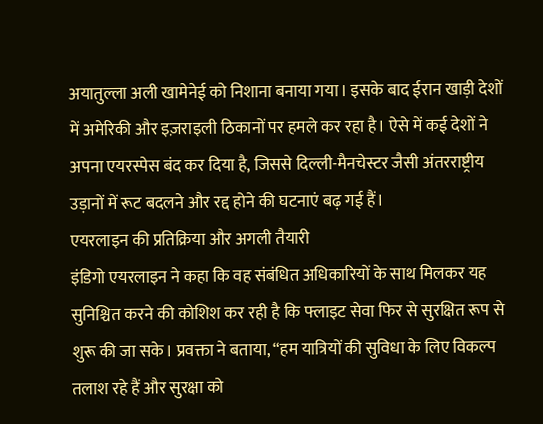अयातुल्ला अली खामेनेई को निशाना बनाया गया। इसके बाद ईरान खाड़ी देशों में अमेरिकी और इज़राइली ठिकानों पर हमले कर रहा है। ऐसे में कई देशों ने अपना एयरस्पेस बंद कर दिया है, जिससे दिल्ली-मैनचेस्टर जैसी अंतरराष्ट्रीय उड़ानों में रूट बदलने और रद्द होने की घटनाएं बढ़ गई हैं।
एयरलाइन की प्रतिक्रिया और अगली तैयारी
इंडिगो एयरलाइन ने कहा कि वह संबंधित अधिकारियों के साथ मिलकर यह सुनिश्चित करने की कोशिश कर रही है कि फ्लाइट सेवा फिर से सुरक्षित रूप से शुरू की जा सके। प्रवक्ता ने बताया, “हम यात्रियों की सुविधा के लिए विकल्प तलाश रहे हैं और सुरक्षा को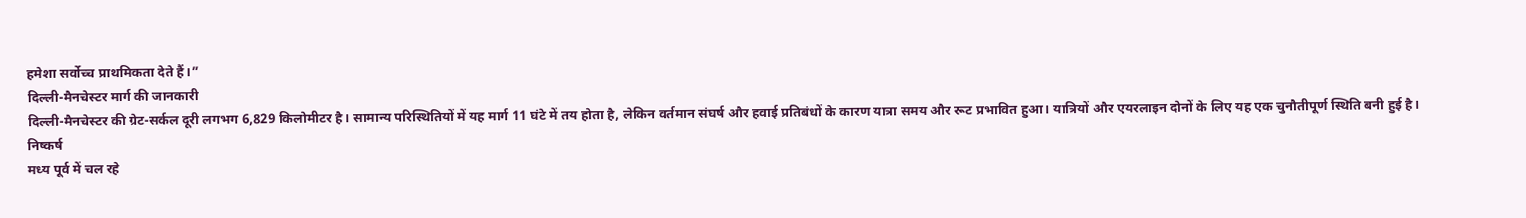हमेशा सर्वोच्च प्राथमिकता देते हैं।”
दिल्ली-मैनचेस्टर मार्ग की जानकारी
दिल्ली-मैनचेस्टर की ग्रेट-सर्कल दूरी लगभग 6,829 किलोमीटर है। सामान्य परिस्थितियों में यह मार्ग 11 घंटे में तय होता है, लेकिन वर्तमान संघर्ष और हवाई प्रतिबंधों के कारण यात्रा समय और रूट प्रभावित हुआ। यात्रियों और एयरलाइन दोनों के लिए यह एक चुनौतीपूर्ण स्थिति बनी हुई है।
निष्कर्ष
मध्य पूर्व में चल रहे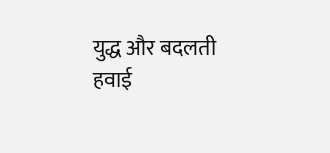युद्ध और बदलती हवाई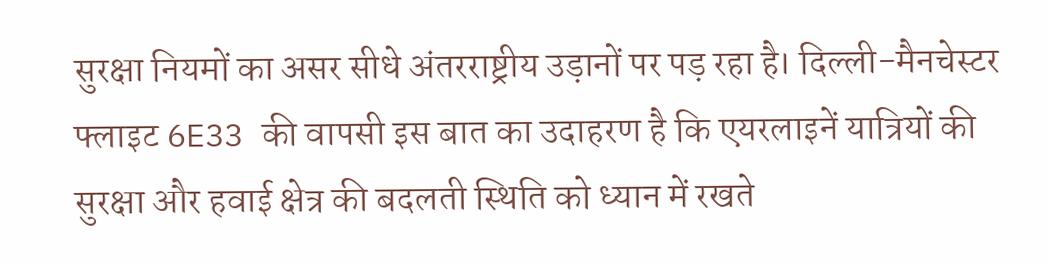सुरक्षा नियमों का असर सीधे अंतरराष्ट्रीय उड़ानों पर पड़ रहा है। दिल्ली-मैनचेस्टर फ्लाइट 6E33 की वापसी इस बात का उदाहरण है कि एयरलाइनें यात्रियों की सुरक्षा और हवाई क्षेत्र की बदलती स्थिति को ध्यान में रखते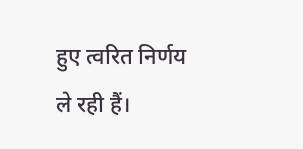हुए त्वरित निर्णय ले रही हैं।